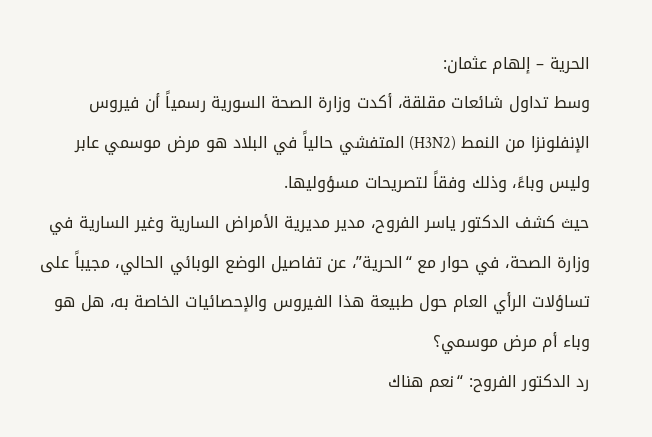الحرية – إلهام عثمان:
وسط تداول شائعات مقلقة، أكدت وزارة الصحة السورية رسمياً أن فيروس الإنفلونزا من النمط (H3N2) المتفشي حالياً في البلاد هو مرض موسمي عابر وليس وباءً، وذلك وفقاً لتصريحات مسؤوليها.
حيث كشف الدكتور ياسر الفروح، مدير مديرية الأمراض السارية وغير السارية في وزارة الصحة، في حوار مع “الحرية”، عن تفاصيل الوضع الوبائي الحالي، مجيباً على تساؤلات الرأي العام حول طبيعة هذا الفيروس والإحصائيات الخاصة به، هل هو وباء أم مرض موسمي؟
رد الدكتور الفروح: “نعم هناك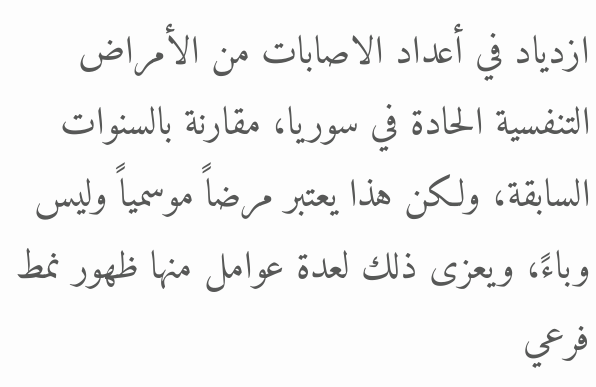ازدياد في أعداد الاصابات من الأمراض التنفسية الحادة في سوريا، مقارنة بالسنوات السابقة، ولكن هذا يعتبر مرضاً موسمياً وليس وباءً، ويعزى ذلك لعدة عوامل منها ظهور نمط فرعي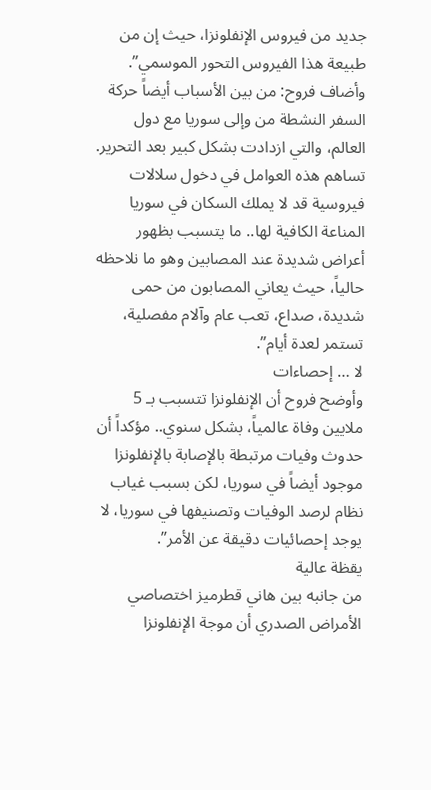جديد من فيروس الإنفلونزا، حيث إن من طبيعة هذا الفيروس التحور الموسمي”.
وأضاف فروح: من بين الأسباب أيضاً حركة السفر النشطة من وإلى سوريا مع دول العالم، والتي ازدادت بشكل كبير بعد التحرير. تساهم هذه العوامل في دخول سلالات فيروسية قد لا يملك السكان في سوريا المناعة الكافية لها.. ما يتسبب بظهور أعراض شديدة عند المصابين وهو ما نلاحظه حالياً، حيث يعاني المصابون من حمى شديدة، صداع، تعب عام وآلام مفصلية، تستمر لعدة أيام”.
لا … إحصاءات
وأوضح فروح أن الإنفلونزا تتسبب بـ 5 ملايين وفاة عالمياً، بشكل سنوي.. مؤكداً أن حدوث وفيات مرتبطة بالإصابة بالإنفلونزا موجود أيضاً في سوريا، لكن بسبب غياب نظام لرصد الوفيات وتصنيفها في سوريا، لا يوجد إحصائيات دقيقة عن الأمر”.
يقظة عالية
من جانبه بين هاني قطرميز اختصاصي الأمراض الصدري أن موجة الإنفلونزا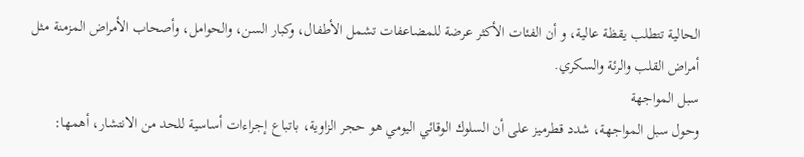الحالية تتطلب يقظة عالية، و أن الفئات الأكثر عرضة للمضاعفات تشمل الأطفال، وكبار السن، والحوامل، وأصحاب الأمراض المزمنة مثل أمراض القلب والرئة والسكري.
سبل المواجهة
وحول سبل المواجهة، شدد قطرميز على أن السلوك الوقائي اليومي هو حجر الزاوية، باتباع إجراءات أساسية للحد من الانتشار، أهمها: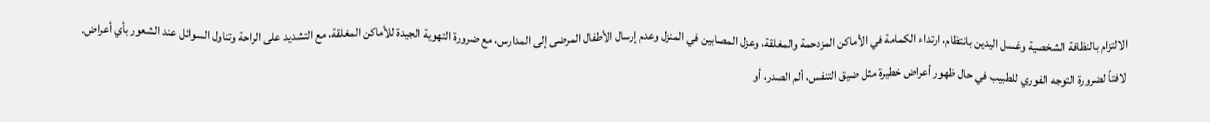الالتزام بالنظافة الشخصية وغسل اليدين بانتظام، ارتداء الكمامة في الأماكن المزدحمة والمغلقة، وعزل المصابين في المنزل وعدم إرسال الأطفال المرضى إلى المدارس، مع ضرورة التهوية الجيدة للأماكن المغلقة، مع التشديد على الراحة وتناول السوائل عند الشعور بأي أعراض.
لافتاً لضرورة التوجه الفوري للطبيب في حال ظهور أعراض خطيرة مثل ضيق التنفس، ألم الصدر، أو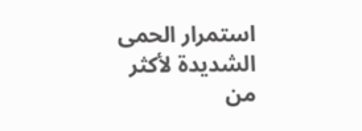استمرار الحمى الشديدة لأكثر من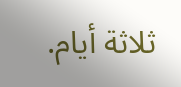ثلاثة أيام.